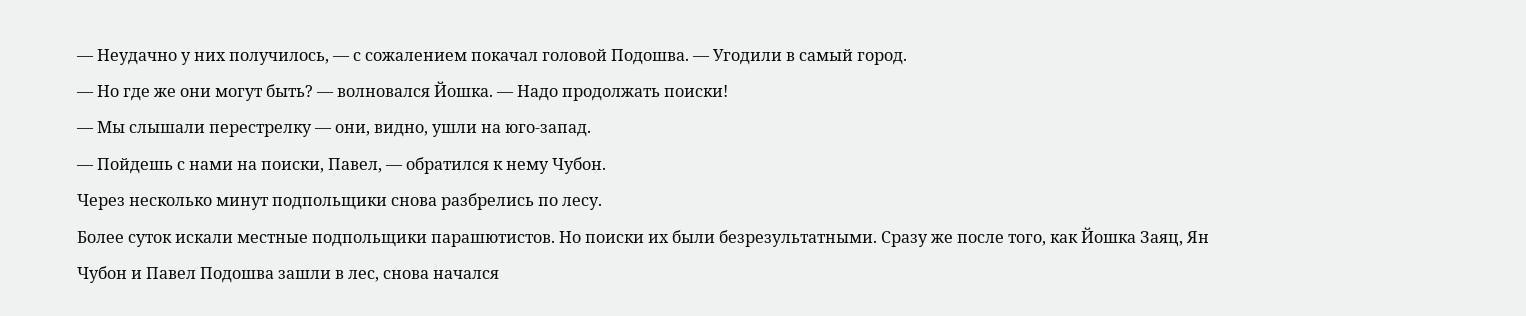— Неудачно у них получилось, — с сожалением покачал головой Подошва. — Угодили в самый город.
— Но где же они могут быть? — волновался Йошка. — Надо продолжать поиски!
— Мы слышали перестрелку — они, видно, ушли на юго-запад.
— Пойдешь с нами на поиски, Павел, — обратился к нему Чубон.
Через несколько минут подпольщики снова разбрелись по лесу.
Более суток искали местные подпольщики парашютистов. Но поиски их были безрезультатными. Сразу же после того, как Йошка Заяц, Ян Чубон и Павел Подошва зашли в лес, снова начался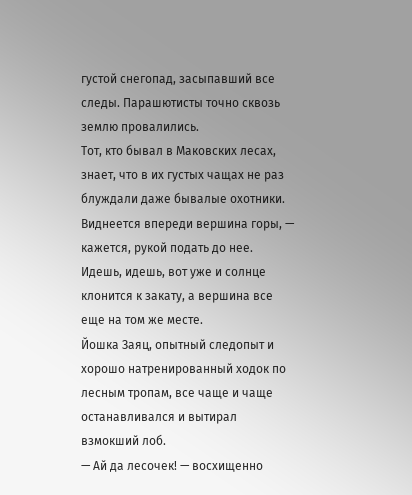густой снегопад, засыпавший все следы. Парашютисты точно сквозь землю провалились.
Тот, кто бывал в Маковских лесах, знает, что в их густых чащах не раз блуждали даже бывалые охотники. Виднеется впереди вершина горы, — кажется, рукой подать до нее. Идешь, идешь, вот уже и солнце клонится к закату, а вершина все еще на том же месте.
Йошка Заяц, опытный следопыт и хорошо натренированный ходок по лесным тропам, все чаще и чаще останавливался и вытирал взмокший лоб.
— Ай да лесочек! — восхищенно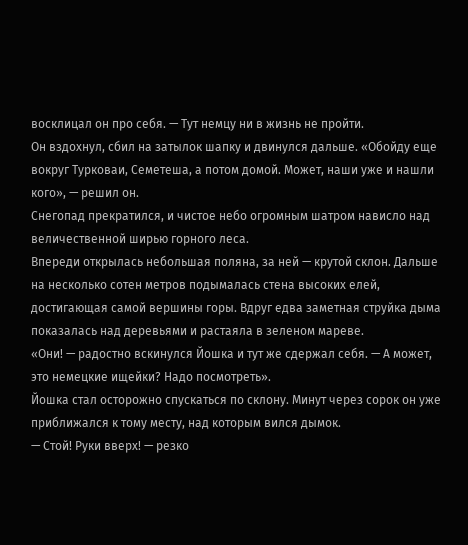восклицал он про себя. — Тут немцу ни в жизнь не пройти.
Он вздохнул, сбил на затылок шапку и двинулся дальше. «Обойду еще вокруг Турковаи, Семетеша, а потом домой. Может, наши уже и нашли кого», — решил он.
Снегопад прекратился, и чистое небо огромным шатром нависло над величественной ширью горного леса.
Впереди открылась небольшая поляна, за ней — крутой склон. Дальше на несколько сотен метров подымалась стена высоких елей, достигающая самой вершины горы. Вдруг едва заметная струйка дыма показалась над деревьями и растаяла в зеленом мареве.
«Они! — радостно вскинулся Йошка и тут же сдержал себя. — А может, это немецкие ищейки? Надо посмотреть».
Йошка стал осторожно спускаться по склону. Минут через сорок он уже приближался к тому месту, над которым вился дымок.
— Стой! Руки вверх! — резко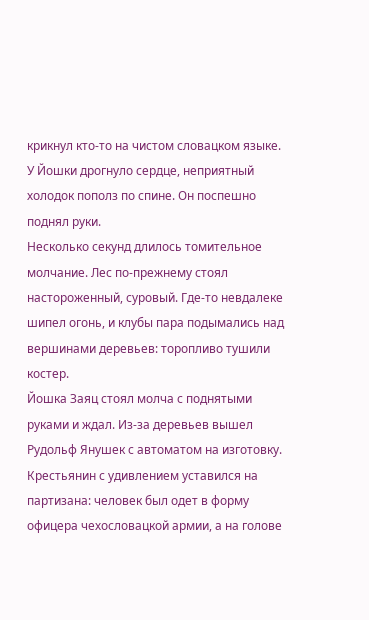крикнул кто-то на чистом словацком языке.
У Йошки дрогнуло сердце, неприятный холодок пополз по спине. Он поспешно поднял руки.
Несколько секунд длилось томительное молчание. Лес по-прежнему стоял настороженный, суровый. Где-то невдалеке шипел огонь, и клубы пара подымались над вершинами деревьев: торопливо тушили костер.
Йошка Заяц стоял молча с поднятыми руками и ждал. Из-за деревьев вышел Рудольф Янушек с автоматом на изготовку.
Крестьянин с удивлением уставился на партизана: человек был одет в форму офицера чехословацкой армии, а на голове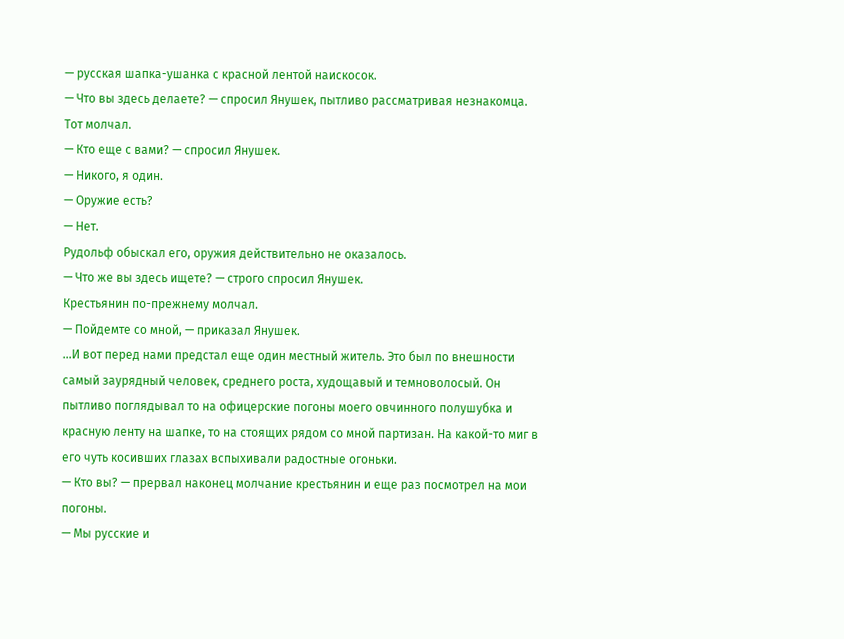— русская шапка-ушанка с красной лентой наискосок.
— Что вы здесь делаете? — спросил Янушек, пытливо рассматривая незнакомца. Тот молчал.
— Кто еще с вами? — спросил Янушек.
— Никого, я один.
— Оружие есть?
— Нет.
Рудольф обыскал его, оружия действительно не оказалось.
— Что же вы здесь ищете? — строго спросил Янушек.
Крестьянин по-прежнему молчал.
— Пойдемте со мной, — приказал Янушек.
…И вот перед нами предстал еще один местный житель. Это был по внешности самый заурядный человек, среднего роста, худощавый и темноволосый. Он пытливо поглядывал то на офицерские погоны моего овчинного полушубка и красную ленту на шапке, то на стоящих рядом со мной партизан. На какой-то миг в его чуть косивших глазах вспыхивали радостные огоньки.
— Кто вы? — прервал наконец молчание крестьянин и еще раз посмотрел на мои погоны.
— Мы русские и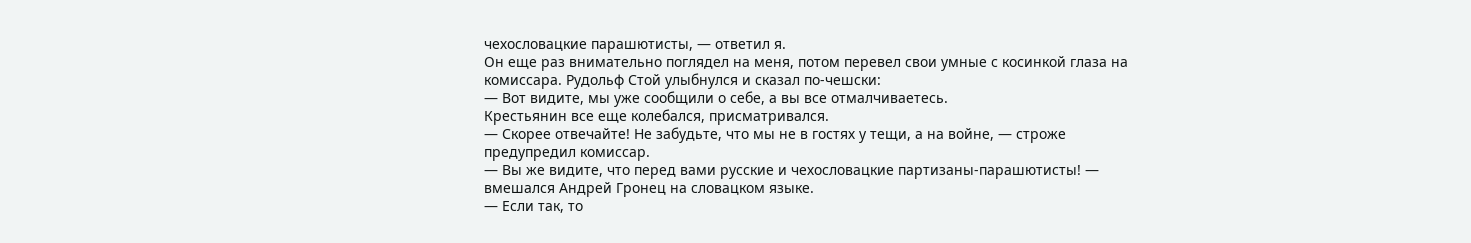чехословацкие парашютисты, — ответил я.
Он еще раз внимательно поглядел на меня, потом перевел свои умные с косинкой глаза на комиссара. Рудольф Стой улыбнулся и сказал по-чешски:
— Вот видите, мы уже сообщили о себе, а вы все отмалчиваетесь.
Крестьянин все еще колебался, присматривался.
— Скорее отвечайте! Не забудьте, что мы не в гостях у тещи, а на войне, — строже предупредил комиссар.
— Вы же видите, что перед вами русские и чехословацкие партизаны-парашютисты! — вмешался Андрей Гронец на словацком языке.
— Если так, то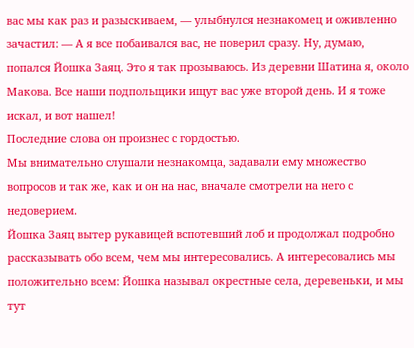вас мы как раз и разыскиваем, — улыбнулся незнакомец и оживленно зачастил: — А я все побаивался вас, не поверил сразу. Ну, думаю, попался Йошка Заяц. Это я так прозываюсь. Из деревни Шатина я, около Макова. Все наши подпольщики ищут вас уже второй день. И я тоже искал, и вот нашел!
Последние слова он произнес с гордостью.
Мы внимательно слушали незнакомца, задавали ему множество вопросов и так же, как и он на нас, вначале смотрели на него с недоверием.
Йошка Заяц вытер рукавицей вспотевший лоб и продолжал подробно рассказывать обо всем, чем мы интересовались. А интересовались мы положительно всем: Йошка называл окрестные села, деревеньки, и мы тут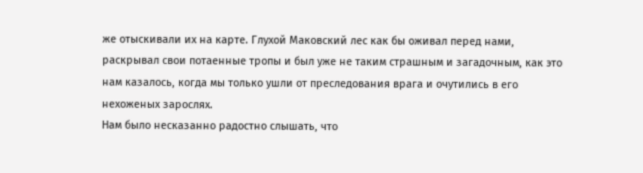же отыскивали их на карте. Глухой Маковский лес как бы оживал перед нами, раскрывал свои потаенные тропы и был уже не таким страшным и загадочным, как это нам казалось, когда мы только ушли от преследования врага и очутились в его нехоженых зарослях.
Нам было несказанно радостно слышать, что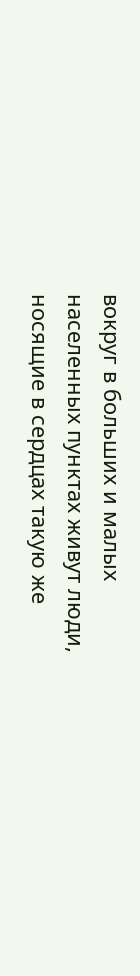вокруг в больших и малых населенных пунктах живут люди, носящие в сердцах такую же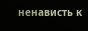ненависть к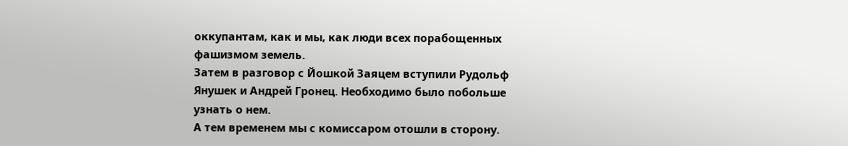оккупантам, как и мы, как люди всех порабощенных фашизмом земель.
Затем в разговор с Йошкой Заяцем вступили Рудольф Янушек и Андрей Гронец. Необходимо было побольше узнать о нем.
А тем временем мы с комиссаром отошли в сторону.